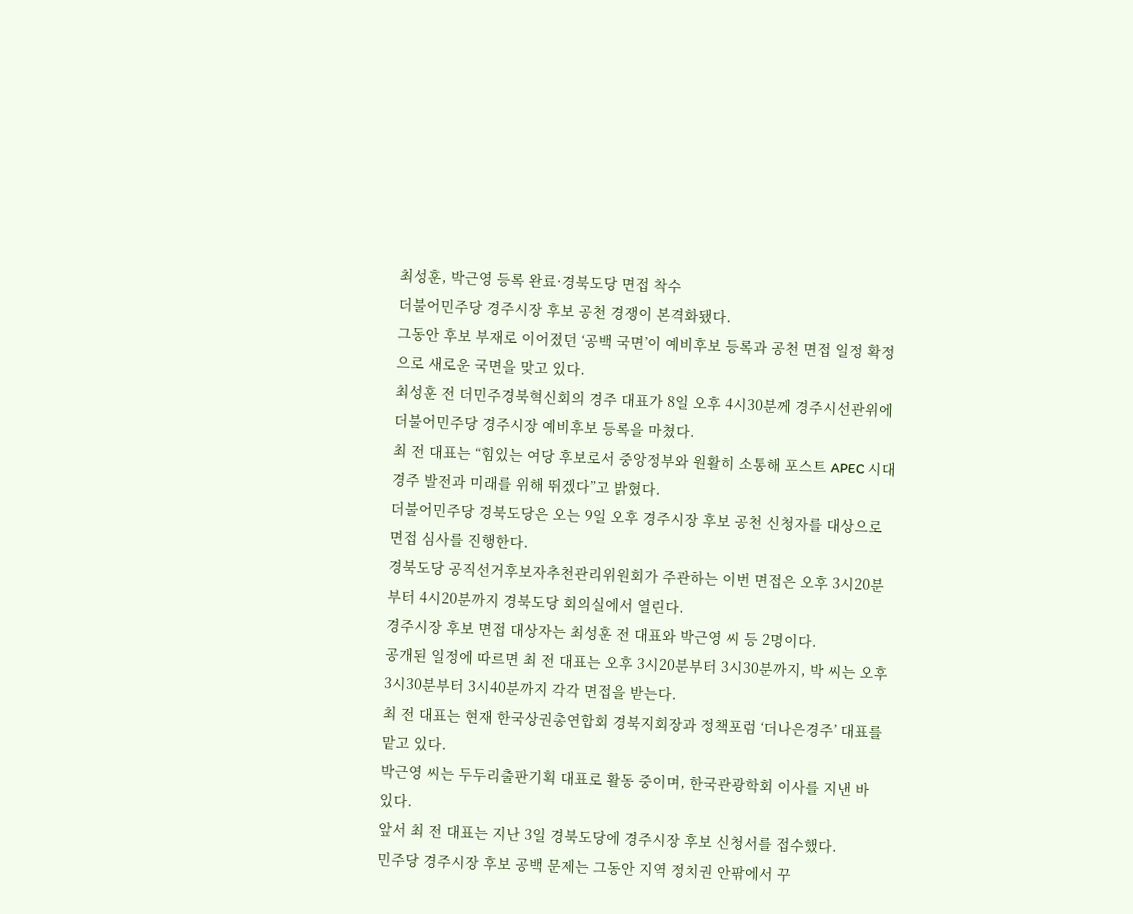최성훈, 박근영 등록 완료·경북도당 면접 착수
더불어민주당 경주시장 후보 공천 경쟁이 본격화됐다.
그동안 후보 부재로 이어졌던 ‘공백 국면’이 예비후보 등록과 공천 면접 일정 확정으로 새로운 국면을 맞고 있다.
최성훈 전 더민주경북혁신회의 경주 대표가 8일 오후 4시30분께 경주시선관위에 더불어민주당 경주시장 예비후보 등록을 마쳤다.
최 전 대표는 “힘있는 여당 후보로서 중앙정부와 원활히 소통해 포스트 APEC 시대 경주 발전과 미래를 위해 뛰겠다”고 밝혔다.
더불어민주당 경북도당은 오는 9일 오후 경주시장 후보 공천 신청자를 대상으로 면접 심사를 진행한다.
경북도당 공직선거후보자추천관리위원회가 주관하는 이번 면접은 오후 3시20분부터 4시20분까지 경북도당 회의실에서 열린다.
경주시장 후보 면접 대상자는 최성훈 전 대표와 박근영 씨 등 2명이다.
공개된 일정에 따르면 최 전 대표는 오후 3시20분부터 3시30분까지, 박 씨는 오후 3시30분부터 3시40분까지 각각 면접을 받는다.
최 전 대표는 현재 한국상권총연합회 경북지회장과 정책포럼 ‘더나은경주’ 대표를 맡고 있다.
박근영 씨는 두두리출판기획 대표로 활동 중이며, 한국관광학회 이사를 지낸 바 있다.
앞서 최 전 대표는 지난 3일 경북도당에 경주시장 후보 신청서를 접수했다.
민주당 경주시장 후보 공백 문제는 그동안 지역 정치권 안팎에서 꾸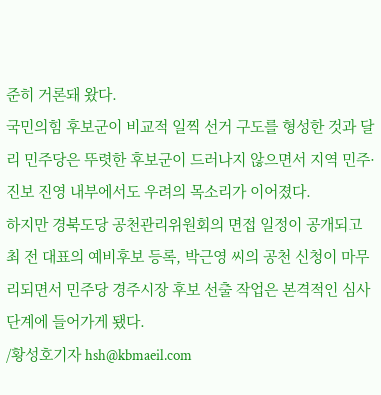준히 거론돼 왔다.
국민의힘 후보군이 비교적 일찍 선거 구도를 형성한 것과 달리 민주당은 뚜렷한 후보군이 드러나지 않으면서 지역 민주·진보 진영 내부에서도 우려의 목소리가 이어졌다.
하지만 경북도당 공천관리위원회의 면접 일정이 공개되고 최 전 대표의 예비후보 등록, 박근영 씨의 공천 신청이 마무리되면서 민주당 경주시장 후보 선출 작업은 본격적인 심사 단계에 들어가게 됐다.
/황성호기자 hsh@kbmaeil.com